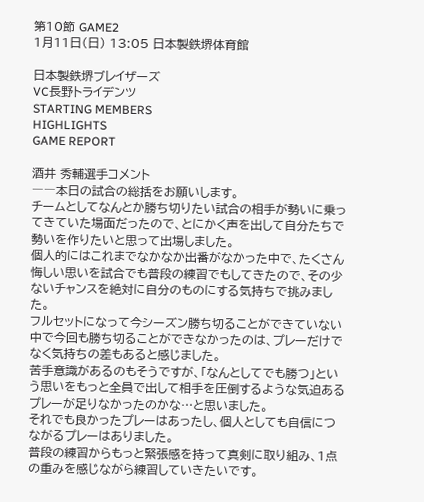第10節 GAME2
1月11日(日) 13:05 日本製鉄堺体育館

日本製鉄堺ブレイザーズ
VC長野トライデンツ
STARTING MEMBERS
HIGHLIGHTS
GAME REPORT

酒井 秀輔選手コメント
――本日の試合の総括をお願いします。
チームとしてなんとか勝ち切りたい試合の相手が勢いに乗ってきていた場面だったので、とにかく声を出して自分たちで勢いを作りたいと思って出場しました。
個人的にはこれまでなかなか出番がなかった中で、たくさん悔しい思いを試合でも普段の練習でもしてきたので、その少ないチャンスを絶対に自分のものにする気持ちで挑みました。
フルセットになって今シーズン勝ち切ることができていない中で今回も勝ち切ることができなかったのは、プレーだけでなく気持ちの差もあると感じました。
苦手意識があるのもそうですが、「なんとしてでも勝つ」という思いをもっと全員で出して相手を圧倒するような気迫あるプレーが足りなかったのかな…と思いました。
それでも良かったプレーはあったし、個人としても自信につながるプレーはありました。
普段の練習からもっと緊張感を持って真剣に取り組み、1点の重みを感じながら練習していきたいです。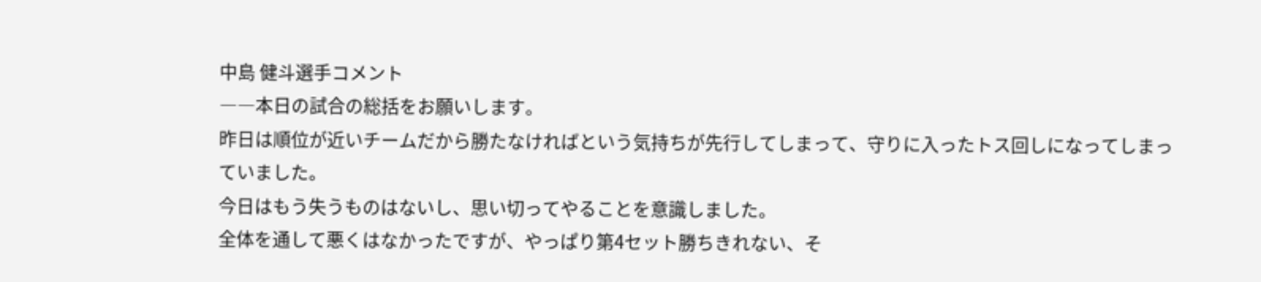中島 健斗選手コメント
――本日の試合の総括をお願いします。
昨日は順位が近いチームだから勝たなければという気持ちが先行してしまって、守りに入ったトス回しになってしまっていました。
今日はもう失うものはないし、思い切ってやることを意識しました。
全体を通して悪くはなかったですが、やっぱり第4セット勝ちきれない、そ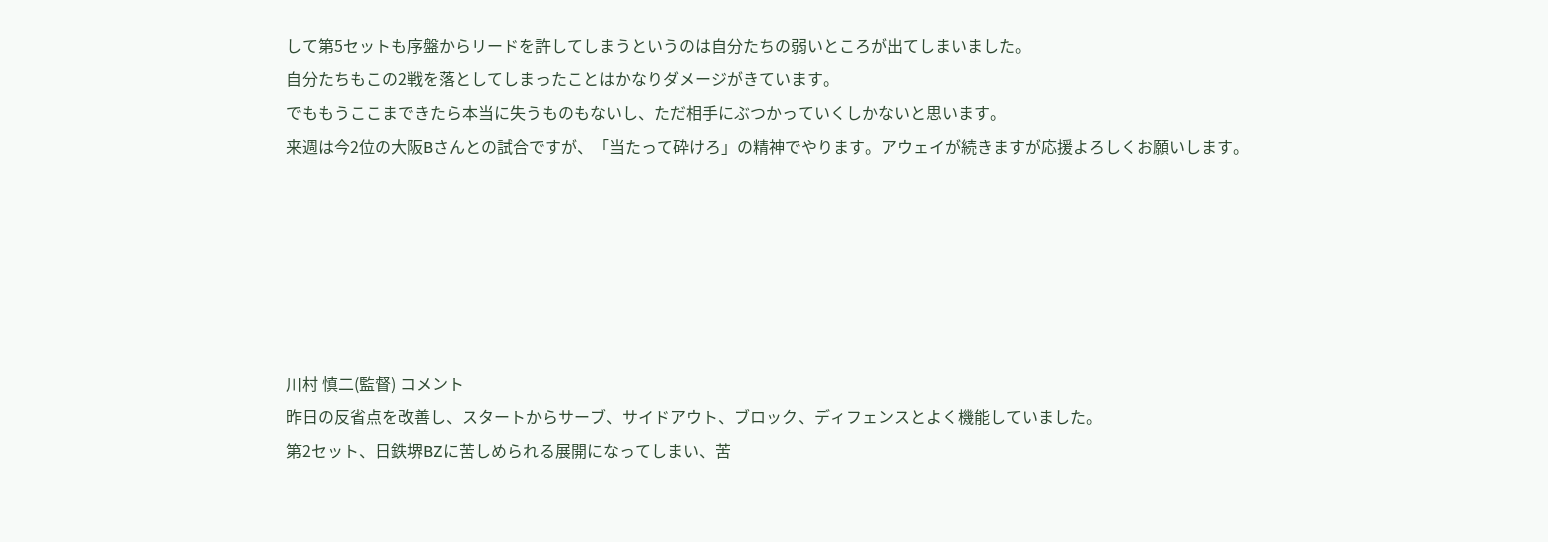して第5セットも序盤からリードを許してしまうというのは自分たちの弱いところが出てしまいました。
自分たちもこの2戦を落としてしまったことはかなりダメージがきています。
でももうここまできたら本当に失うものもないし、ただ相手にぶつかっていくしかないと思います。
来週は今2位の大阪Bさんとの試合ですが、「当たって砕けろ」の精神でやります。アウェイが続きますが応援よろしくお願いします。






川村 慎二(監督) コメント
昨日の反省点を改善し、スタートからサーブ、サイドアウト、ブロック、ディフェンスとよく機能していました。
第2セット、日鉄堺BZに苦しめられる展開になってしまい、苦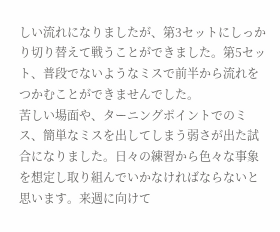しい流れになりましたが、第3セットにしっかり切り替えて戦うことができました。第5セット、普段でないようなミスで前半から流れをつかむことができませんでした。
苦しい場面や、ターニングポイントでのミス、簡単なミスを出してしまう弱さが出た試合になりました。日々の練習から色々な事象を想定し取り組んでいかなければならないと思います。来週に向けて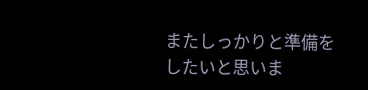またしっかりと準備をしたいと思いま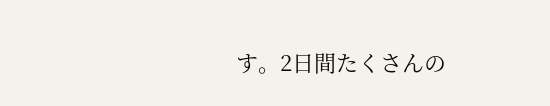す。2日間たくさんの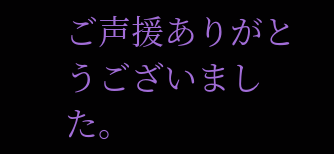ご声援ありがとうございました。